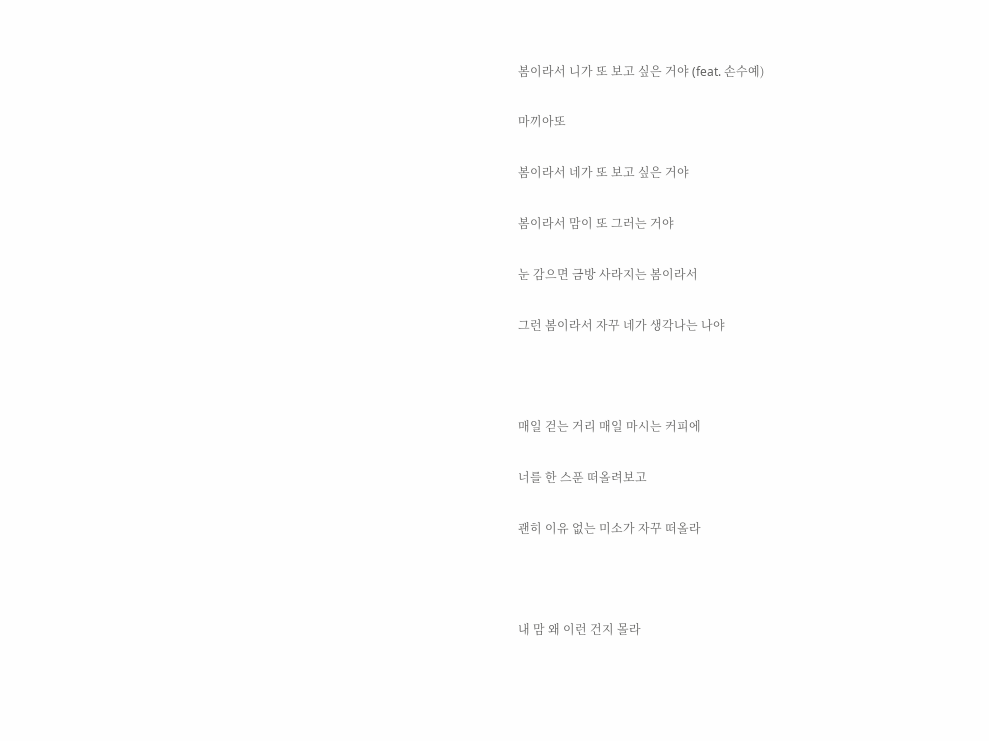봄이라서 니가 또 보고 싶은 거야 (feat. 손수예)

마끼아또

봄이라서 네가 또 보고 싶은 거야

봄이라서 맘이 또 그러는 거야

눈 감으면 금방 사라지는 봄이라서

그런 봄이라서 자꾸 네가 생각나는 나야



매일 걷는 거리 매일 마시는 커피에

너를 한 스푼 떠올려보고

괜히 이유 없는 미소가 자꾸 떠올라



내 맘 왜 이런 건지 몰라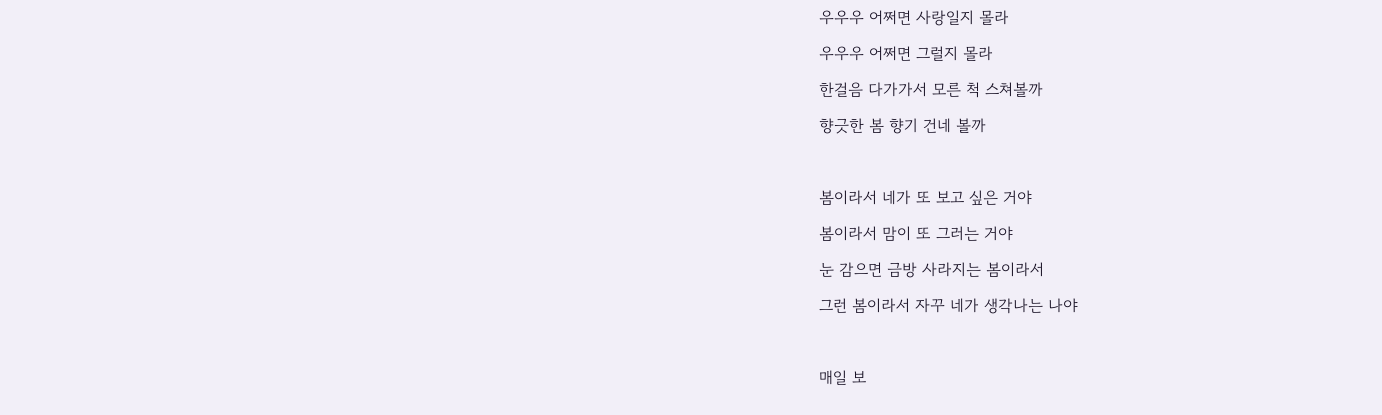우우우 어쩌면 사랑일지 몰라

우우우 어쩌면 그럴지 몰라

한걸음 다가가서 모른 척 스쳐볼까

향긋한 봄 향기 건네 볼까



봄이라서 네가 또 보고 싶은 거야

봄이라서 맘이 또 그러는 거야

눈 감으면 금방 사라지는 봄이라서

그런 봄이라서 자꾸 네가 생각나는 나야



매일 보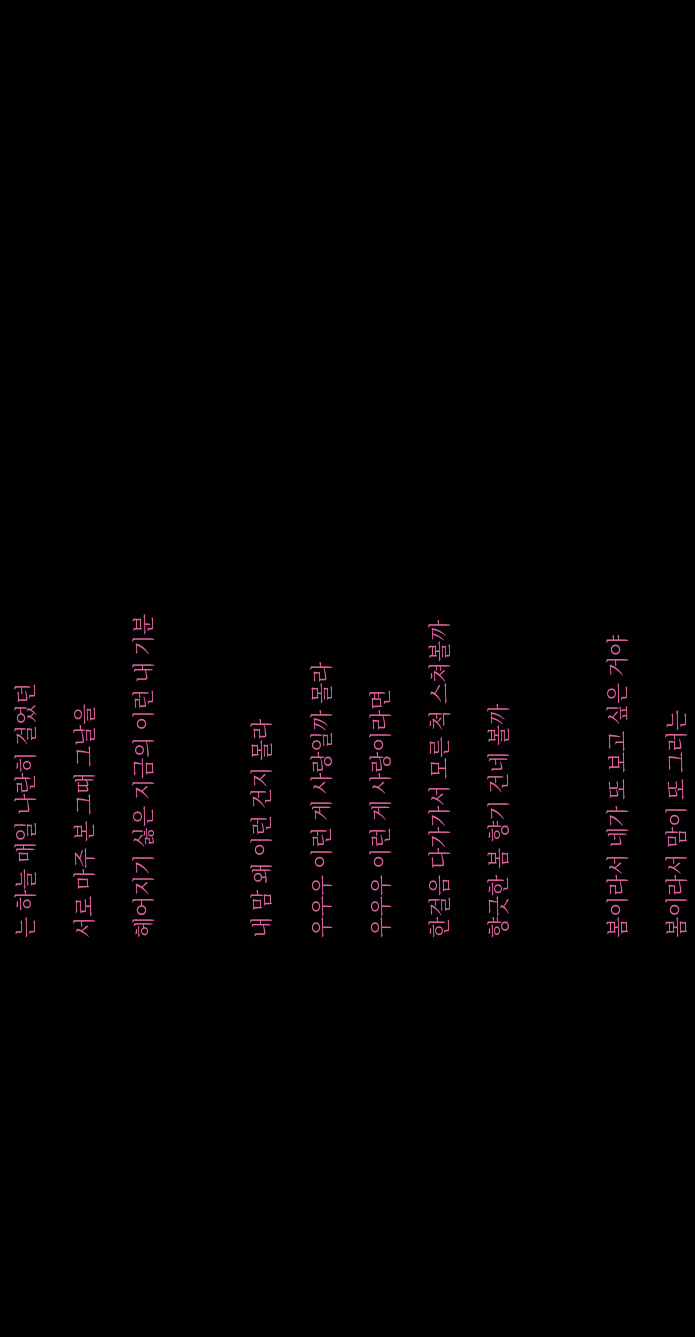는 하늘 매일 나란히 걸었던

서로 마주 본 그때 그날을

헤어지기 싫은 지금의 이런 내 기분



내 맘 왜 이런 건지 몰라

우우우 이런 게 사랑일까 몰라

우우우 이런 게 사랑이라면

한걸음 다가가서 모른 척 스쳐볼까

향긋한 봄 향기 건네 볼까



봄이라서 네가 또 보고 싶은 거야

봄이라서 맘이 또 그러는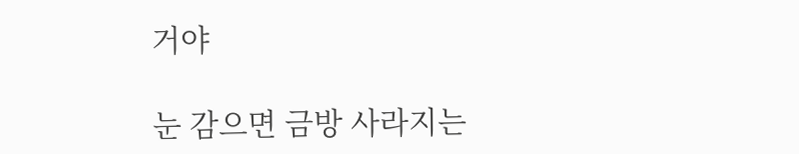거야

눈 감으면 금방 사라지는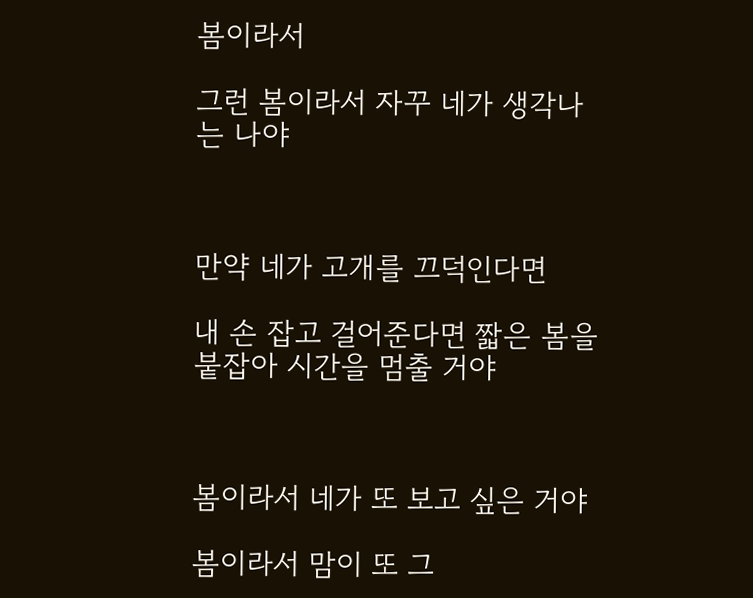봄이라서

그런 봄이라서 자꾸 네가 생각나는 나야



만약 네가 고개를 끄덕인다면

내 손 잡고 걸어준다면 짧은 봄을 붙잡아 시간을 멈출 거야



봄이라서 네가 또 보고 싶은 거야

봄이라서 맘이 또 그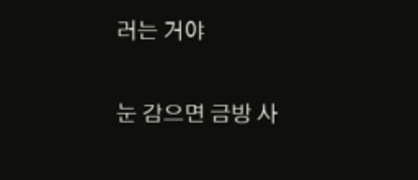러는 거야

눈 감으면 금방 사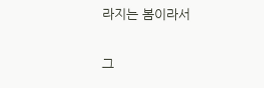라지는 봄이라서

그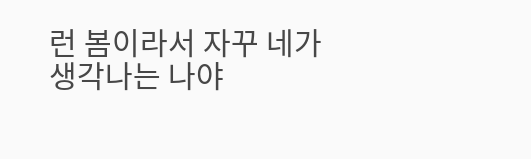런 봄이라서 자꾸 네가 생각나는 나야